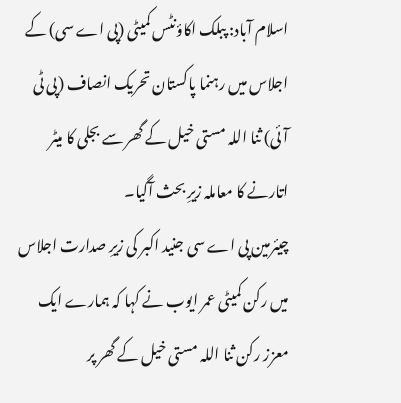اسلام آباد: پبلک اکاؤنٹس کمیٹی (پی اے سی) کے اجلاس میں رہنما پاکستان تحریک انصاف (پی ٹی آئی) ثنا اللہ مستی خیل کے گھر سے بجلی کا میٹر اتارنے کا معاملہ زیرِ بحث آگیا۔
چیئرمین پی اے سی جنید اکبر کی زیرِ صدارت اجلاس میں رکن کمیٹی عمر ایوب نے کہا کہ ہمارے ایک معزز رکن ثنا اللہ مستی خیل کے گھر پر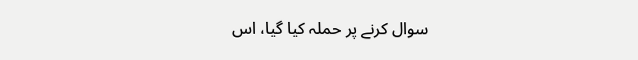سوال کرنے پر حملہ کیا گیا، اس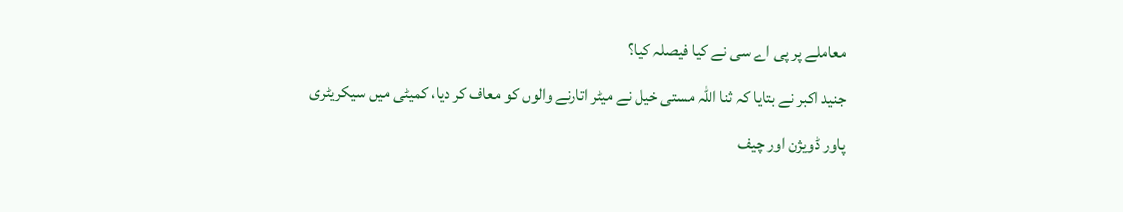معاملے پر پی اے سی نے کیا فیصلہ کیا؟
جنید اکبر نے بتایا کہ ثنا اللہ مستی خیل نے میٹر اتارنے والوں کو معاف کر دیا، کمیٹی میں سیکریٹری پاور ڈویژن اور چیف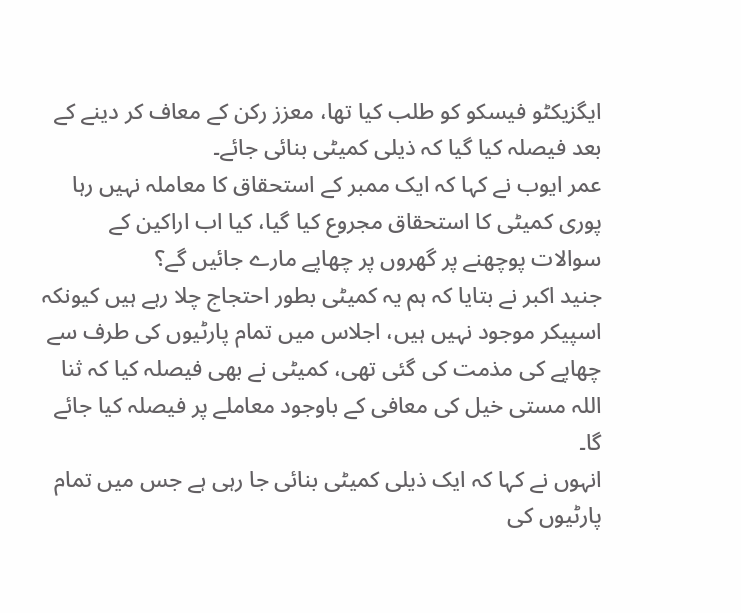ایگزیکٹو فیسکو کو طلب کیا تھا، معزز رکن کے معاف کر دینے کے بعد فیصلہ کیا گیا کہ ذیلی کمیٹی بنائی جائے۔
عمر ایوب نے کہا کہ ایک ممبر کے استحقاق کا معاملہ نہیں رہا پوری کمیٹی کا استحقاق مجروع کیا گیا، کیا اب اراکین کے سوالات پوچھنے پر گھروں پر چھاپے مارے جائیں گے؟
جنید اکبر نے بتایا کہ ہم یہ کمیٹی بطور احتجاج چلا رہے ہیں کیونکہ اسپیکر موجود نہیں ہیں، اجلاس میں تمام پارٹیوں کی طرف سے چھاپے کی مذمت کی گئی تھی، کمیٹی نے بھی فیصلہ کیا کہ ثنا اللہ مستی خیل کی معافی کے باوجود معاملے پر فیصلہ کیا جائے گا۔
انہوں نے کہا کہ ایک ذیلی کمیٹی بنائی جا رہی ہے جس میں تمام پارٹیوں کی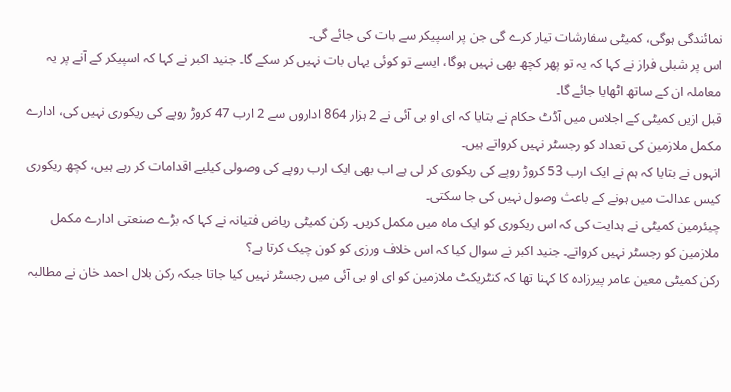نمائندگی ہوگی، کمیٹی سفارشات تیار کرے گی جن پر اسپیکر سے بات کی جائے گی۔
اس پر شبلی فراز نے کہا کہ یہ تو پھر کچھ بھی نہیں ہوگا، ایسے تو کوئی یہاں بات نہیں کر سکے گا۔ جنید اکبر نے کہا کہ اسپیکر کے آنے پر یہ معاملہ ان کے ساتھ اٹھایا جائے گا۔
قبل ازیں کمیٹی کے اجلاس میں آڈٹ حکام نے بتایا کہ ای او بی آئی نے 2 ہزار 864 اداروں سے 2 ارب 47 کروڑ روپے کی ریکوری نہیں کی، ادارے مکمل ملازمین کی تعداد کو رجسٹر نہیں کرواتے ہیں۔
انہوں نے بتایا کہ ہم نے ایک ارب 53 کروڑ روپے کی ریکوری کر لی ہے اب بھی ایک ارب روپے کی وصولی کیلیے اقدامات کر رہے ہیں، کچھ ریکوری کیس عدالت میں ہونے کے باعث وصول نہیں کی جا سکتی۔
چیئرمین کمیٹی نے ہدایت کی کہ اس ریکوری کو ایک ماہ میں مکمل کریں۔ رکن کمیٹی ریاض فتیانہ نے کہا کہ بڑے صنعتی ادارے مکمل ملازمین کو رجسٹر نہیں کرواتے۔ جنید اکبر نے سوال کیا کہ اس خلاف ورزی کو کون چیک کرتا ہے؟
رکن کمیٹی معین عامر پیرزادہ کا کہنا تھا کہ کنٹریکٹ ملازمین کو ای او بی آئی میں رجسٹر نہیں کیا جاتا جبکہ رکن بلال احمد خان نے مطالبہ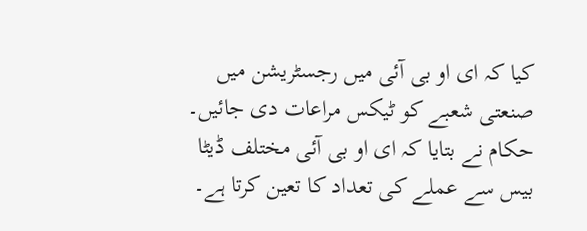کیا کہ ای او بی آئی میں رجسٹریشن میں صنعتی شعبے کو ٹیکس مراعات دی جائیں۔
حکام نے بتایا کہ ای او بی آئی مختلف ڈیٹا بیس سے عملے کی تعداد کا تعین کرتا ہے۔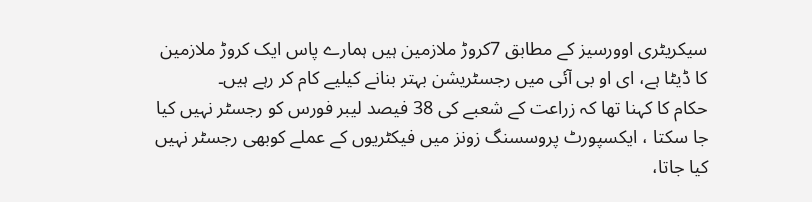سیکریٹری اوورسیز کے مطابق 7کروڑ ملازمین ہیں ہمارے پاس ایک کروڑ ملازمین کا ڈیٹا ہے، ای او بی آئی میں رجسٹریشن بہتر بنانے کیلیے کام کر رہے ہیں۔
حکام کا کہنا تھا کہ زراعت کے شعبے کی 38 فیصد لیبر فورس کو رجسٹر نہیں کیا جا سکتا ، ایکسپورٹ پروسسنگ زونز میں فیکٹریوں کے عملے کوبھی رجسٹر نہیں کیا جاتا،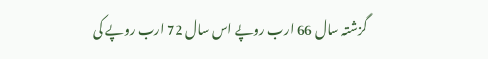گزشتہ سال 66 ارب روپے اس سال 72 ارب روپے کی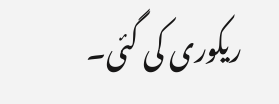ریکوری کی گئی۔